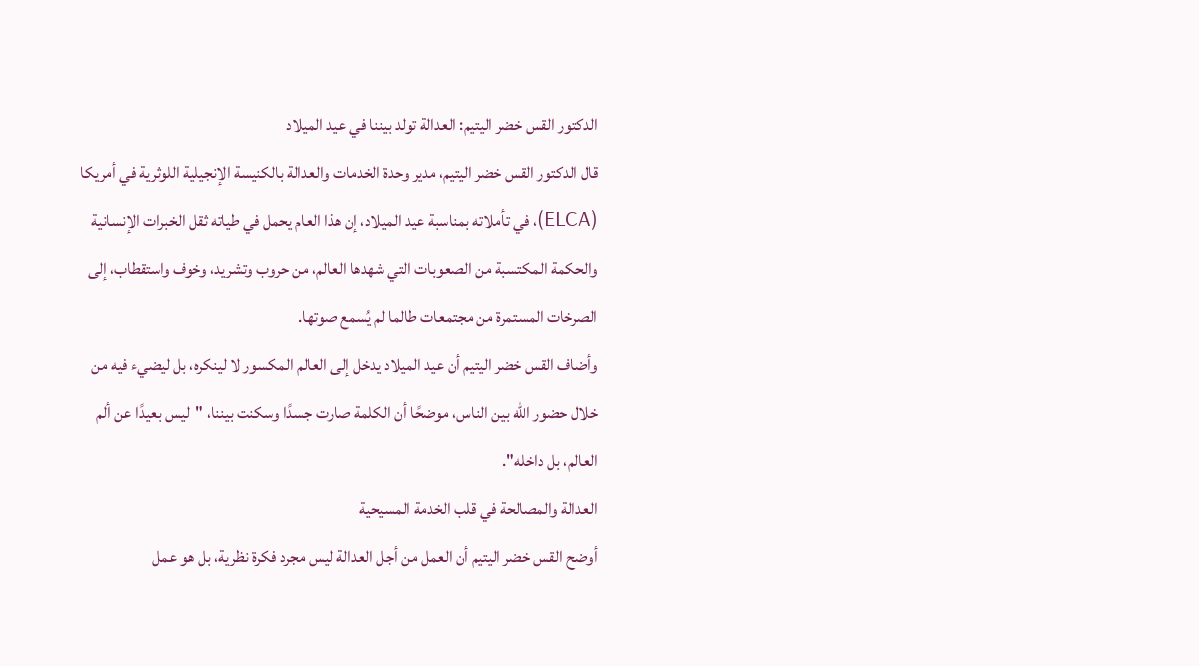الدكتور القس خضر اليتيم: العدالة تولد بيننا في عيد الميلاد
قال الدكتور القس خضر اليتيم، مدير وحدة الخدمات والعدالة بالكنيسة الإنجيلية اللوثرية في أمريكا (ELCA)، في تأملاته بمناسبة عيد الميلاد، إن هذا العام يحمل في طياته ثقل الخبرات الإنسانية والحكمة المكتسبة من الصعوبات التي شهدها العالم، من حروب وتشريد، وخوف واستقطاب، إلى الصرخات المستمرة من مجتمعات طالما لم يُسمع صوتها.
وأضاف القس خضر اليتيم أن عيد الميلاد يدخل إلى العالم المكسور لا لينكره، بل ليضيء فيه من خلال حضور الله بين الناس، موضحًا أن الكلمة صارت جسدًا وسكنت بيننا، "ليس بعيدًا عن ألم العالم، بل داخله".
العدالة والمصالحة في قلب الخدمة المسيحية
أوضح القس خضر اليتيم أن العمل من أجل العدالة ليس مجرد فكرة نظرية، بل هو عمل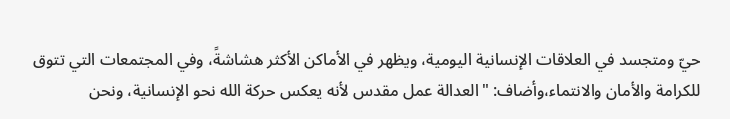حيّ ومتجسد في العلاقات الإنسانية اليومية، ويظهر في الأماكن الأكثر هشاشةً، وفي المجتمعات التي تتوق للكرامة والأمان والانتماء،وأضاف: "العدالة عمل مقدس لأنه يعكس حركة الله نحو الإنسانية، ونحن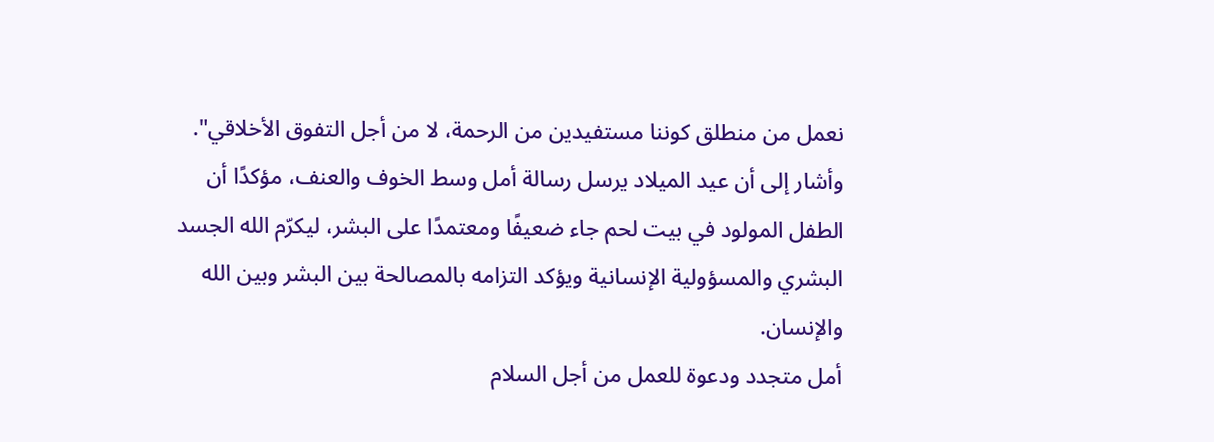نعمل من منطلق كوننا مستفيدين من الرحمة، لا من أجل التفوق الأخلاقي".
وأشار إلى أن عيد الميلاد يرسل رسالة أمل وسط الخوف والعنف، مؤكدًا أن الطفل المولود في بيت لحم جاء ضعيفًا ومعتمدًا على البشر، ليكرّم الله الجسد البشري والمسؤولية الإنسانية ويؤكد التزامه بالمصالحة بين البشر وبين الله والإنسان.
أمل متجدد ودعوة للعمل من أجل السلام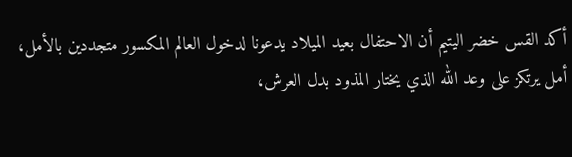أكد القس خضر اليتيم أن الاحتفال بعيد الميلاد يدعونا لدخول العالم المكسور متجددين بالأمل، أمل يرتكز على وعد الله الذي يختار المذود بدل العرش،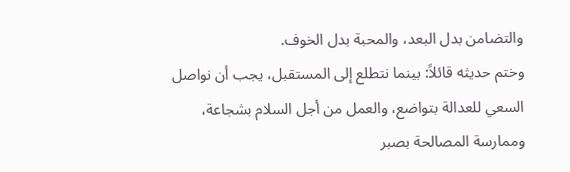والتضامن بدل البعد، والمحبة بدل الخوف.
وختم حديثه قائلاً: بينما نتطلع إلى المستقبل، يجب أن نواصل السعي للعدالة بتواضع، والعمل من أجل السلام بشجاعة، وممارسة المصالحة بصبر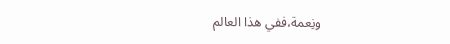ونِعمة،ففي هذا العالم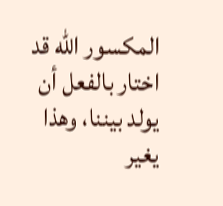المكسور الله قد اختار بالفعل أن يولد بيننا، وهذا يغير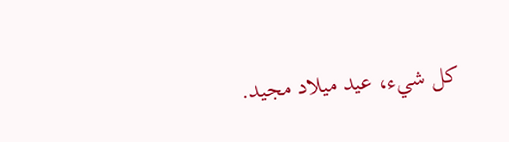كل شيء، عيد ميلاد مجيد.